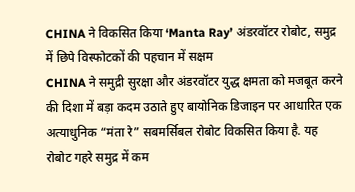CHINA ने विकसित किया ‘Manta Ray’ अंडरवॉटर रोबोट, समुद्र में छिपे विस्फोटकों की पहचान में सक्षम
CHINA ने समुद्री सुरक्षा और अंडरवॉटर युद्ध क्षमता को मजबूत करने की दिशा में बड़ा कदम उठाते हुए बायोनिक डिजाइन पर आधारित एक अत्याधुनिक “मंता रे” सबमर्सिबल रोबोट विकसित किया है. यह रोबोट गहरे समुद्र में कम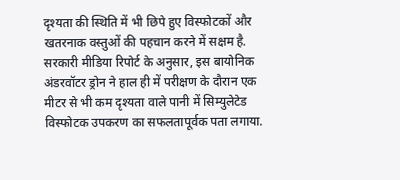दृश्यता की स्थिति में भी छिपे हुए विस्फोटकों और खतरनाक वस्तुओं की पहचान करने में सक्षम है.
सरकारी मीडिया रिपोर्ट के अनुसार, इस बायोनिक अंडरवॉटर ड्रोन ने हाल ही में परीक्षण के दौरान एक मीटर से भी कम दृश्यता वाले पानी में सिम्युलेटेड विस्फोटक उपकरण का सफलतापूर्वक पता लगाया.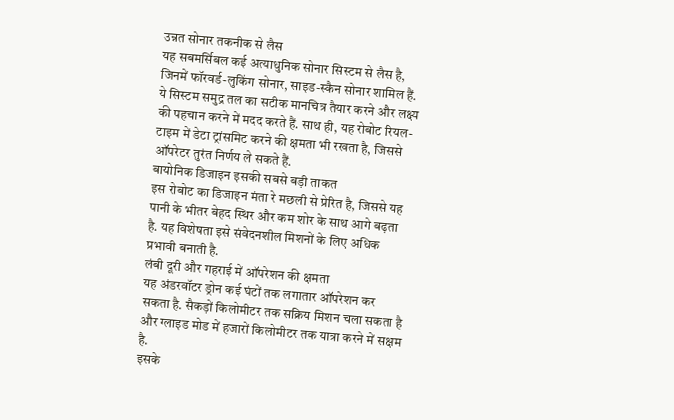उन्नत सोनार तकनीक से लैस
यह सबमर्सिबल कई अत्याधुनिक सोनार सिस्टम से लैस है, जिनमें फॉरवर्ड-लुकिंग सोनार, साइड-स्कैन सोनार शामिल हैं. ये सिस्टम समुद्र तल का सटीक मानचित्र तैयार करने और लक्ष्य की पहचान करने में मदद करते हैं. साथ ही, यह रोबोट रियल-टाइम में डेटा ट्रांसमिट करने की क्षमता भी रखता है, जिससे ऑपरेटर तुरंत निर्णय ले सकते हैं.
बायोनिक डिजाइन इसकी सबसे बड़ी ताकत
इस रोबोट का डिजाइन मंता रे मछली से प्रेरित है, जिससे यह पानी के भीतर बेहद स्थिर और कम शोर के साथ आगे बढ़ता है. यह विशेषता इसे संवेदनशील मिशनों के लिए अधिक प्रभावी बनाती है.
लंबी दूरी और गहराई में ऑपरेशन की क्षमता
यह अंडरवॉटर ड्रोन कई घंटों तक लगातार ऑपरेशन कर सकता है. सैकड़ों किलोमीटर तक सक्रिय मिशन चला सकता है और ग्लाइड मोड में हजारों किलोमीटर तक यात्रा करने में सक्षम है.
इसके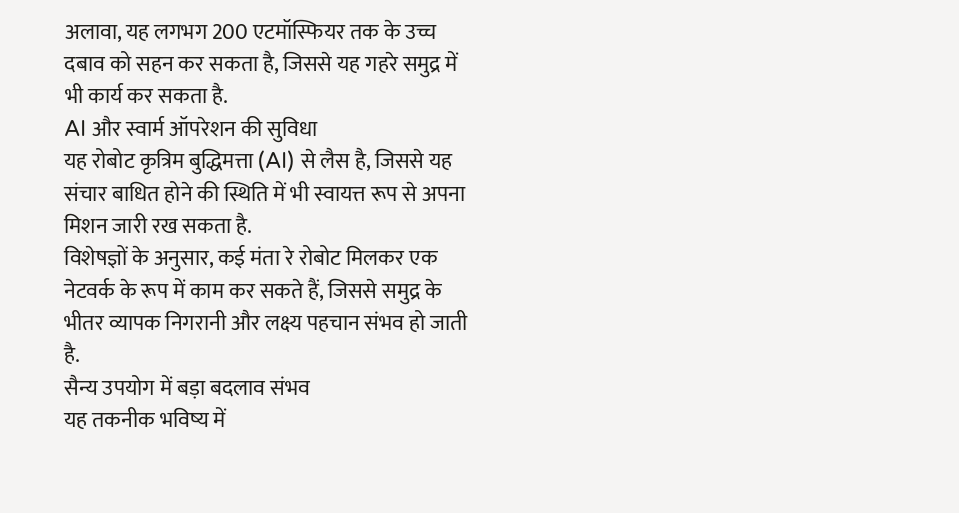अलावा, यह लगभग 200 एटमॉस्फियर तक के उच्च दबाव को सहन कर सकता है, जिससे यह गहरे समुद्र में भी कार्य कर सकता है.
AI और स्वार्म ऑपरेशन की सुविधा
यह रोबोट कृत्रिम बुद्धिमत्ता (AI) से लैस है, जिससे यह संचार बाधित होने की स्थिति में भी स्वायत्त रूप से अपना मिशन जारी रख सकता है.
विशेषज्ञों के अनुसार, कई मंता रे रोबोट मिलकर एक नेटवर्क के रूप में काम कर सकते हैं, जिससे समुद्र के भीतर व्यापक निगरानी और लक्ष्य पहचान संभव हो जाती है.
सैन्य उपयोग में बड़ा बदलाव संभव
यह तकनीक भविष्य में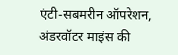एंटी-सबमरीन ऑपरेशन, अंडरवॉटर माइंस की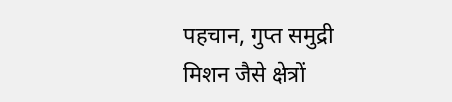पहचान, गुप्त समुद्री मिशन जैसे क्षेत्रों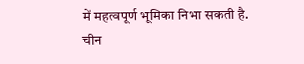में महत्वपूर्ण भूमिका निभा सकती है.
चीन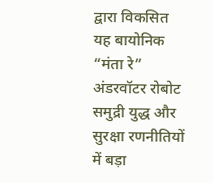द्वारा विकसित यह बायोनिक “मंता रे” अंडरवॉटर रोबोट समुद्री युद्ध और सुरक्षा रणनीतियों में बड़ा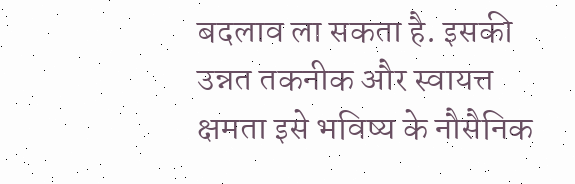बदलाव ला सकता है. इसकी उन्नत तकनीक और स्वायत्त क्षमता इसे भविष्य के नौसैनिक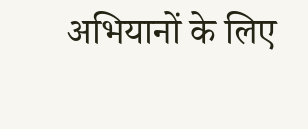अभियानों के लिए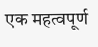एक महत्वपूर्ण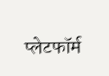प्लेटफॉर्म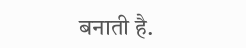बनाती है.